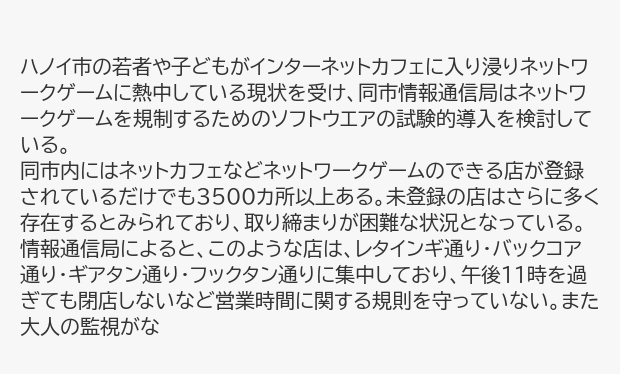ハノイ市の若者や子どもがインターネットカフェに入り浸りネットワークゲームに熱中している現状を受け、同市情報通信局はネットワークゲームを規制するためのソフトウエアの試験的導入を検討している。
同市内にはネットカフェなどネットワークゲームのできる店が登録されているだけでも3500カ所以上ある。未登録の店はさらに多く存在するとみられており、取り締まりが困難な状況となっている。情報通信局によると、このような店は、レタインギ通り・バックコア通り・ギアタン通り・フックタン通りに集中しており、午後11時を過ぎても閉店しないなど営業時間に関する規則を守っていない。また大人の監視がな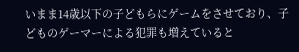いまま14歳以下の子どもらにゲームをさせており、子どものゲーマーによる犯罪も増えていると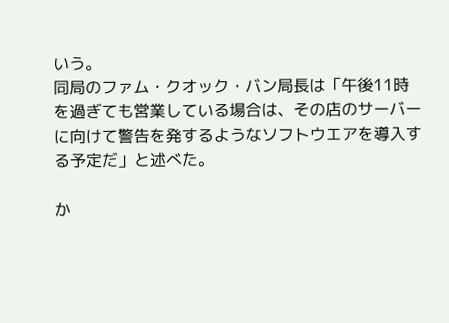いう。
同局のファム・クオック・バン局長は「午後11時を過ぎても営業している場合は、その店のサーバーに向けて警告を発するようなソフトウエアを導入する予定だ」と述べた。

か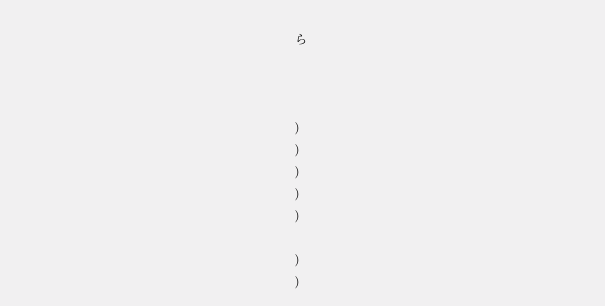ら



)
)
)
)
)

)
)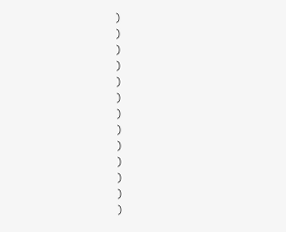)
)
)
)
)
)
)
)
)
)
)
)
)